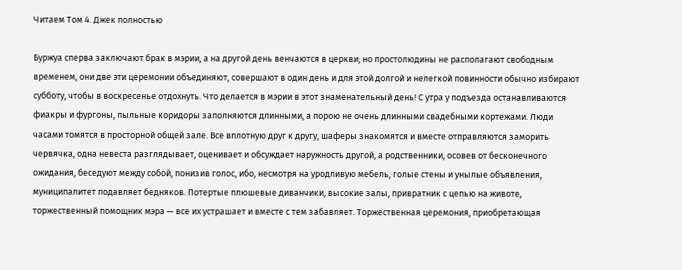Читаем Том 4. Джек полностью

Буржуа сперва заключают брак в мэрии, а на другой день венчаются в церкви; но простолюдины не располагают свободным временем, они две эти церемонии объединяют, совершают в один день и для этой долгой и нелегкой повинности обычно избирают субботу, чтобы в воскресенье отдохнуть. Что делается в мэрии в этот знаменательный день! С утра у подъезда останавливаются фиакры и фургоны, пыльные коридоры заполняются длинными, а порою не очень длинными свадебными кортежами. Люди часами томятся в просторной общей зале. Все вплотную друг к другу, шаферы знакомятся и вместе отправляются заморить червячка, одна невеста разглядывает, оценивает и обсуждает наружность другой, а родственники, осовев от бесконечного ожидания, беседуют между собой, понизив голос, ибо, несмотря на уродливую мебель, голые стены и унылые объявления, муниципалитет подавляет бедняков. Потертые плюшевые диванчики, высокие залы, привратник с цепью на животе, торжественный помощник мэра — все их устрашает и вместе с тем забавляет. Торжественная церемония, приобретающая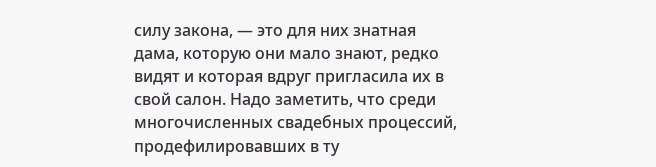силу закона, — это для них знатная дама, которую они мало знают, редко видят и которая вдруг пригласила их в свой салон. Надо заметить, что среди многочисленных свадебных процессий, продефилировавших в ту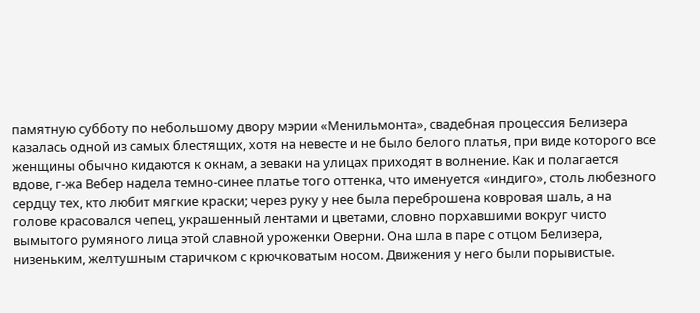памятную субботу по небольшому двору мэрии «Менильмонта», свадебная процессия Белизера казалась одной из самых блестящих, хотя на невесте и не было белого платья, при виде которого все женщины обычно кидаются к окнам, а зеваки на улицах приходят в волнение. Как и полагается вдове, г-жа Вебер надела темно-синее платье того оттенка, что именуется «индиго», столь любезного сердцу тех, кто любит мягкие краски; через руку у нее была переброшена ковровая шаль, а на голове красовался чепец, украшенный лентами и цветами, словно порхавшими вокруг чисто вымытого румяного лица этой славной уроженки Оверни. Она шла в паре с отцом Белизера, низеньким, желтушным старичком с крючковатым носом. Движения у него были порывистые.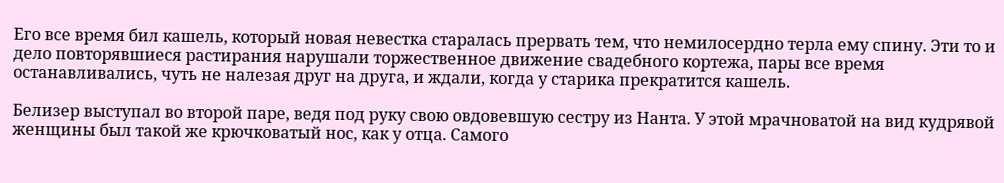Его все время бил кашель, который новая невестка старалась прервать тем, что немилосердно терла ему спину. Эти то и дело повторявшиеся растирания нарушали торжественное движение свадебного кортежа, пары все время останавливались, чуть не налезая друг на друга, и ждали, когда у старика прекратится кашель.

Белизер выступал во второй паре, ведя под руку свою овдовевшую сестру из Нанта. У этой мрачноватой на вид кудрявой женщины был такой же крючковатый нос, как у отца. Самого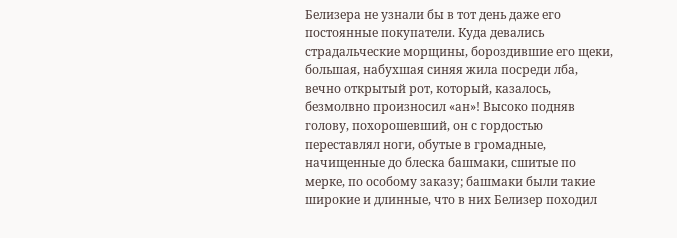Белизера не узнали бы в тот день даже его постоянные покупатели. Куда девались страдальческие морщины, бороздившие его щеки, большая, набухшая синяя жила посреди лба, вечно открытый рот, который, казалось, безмолвно произносил «ан»! Высоко подняв голову, похорошевший, он с гордостью переставлял ноги, обутые в громадные, начищенные до блеска башмаки, сшитые по мерке, по особому заказу; башмаки были такие широкие и длинные, что в них Белизер походил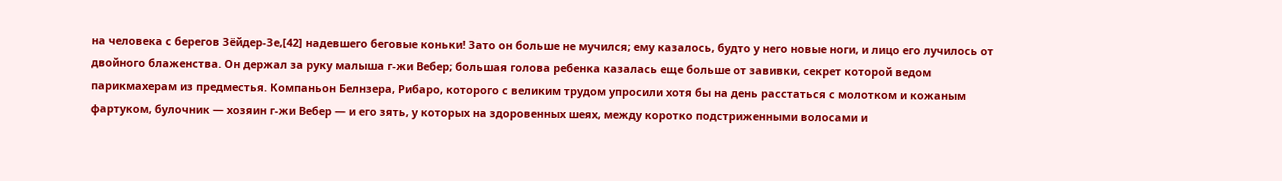на человека с берегов Зёйдер-Зе,[42] надевшего беговые коньки! Зато он больше не мучился; ему казалось, будто у него новые ноги, и лицо его лучилось от двойного блаженства. Он держал за руку малыша г-жи Вебер; большая голова ребенка казалась еще больше от завивки, секрет которой ведом парикмахерам из предместья. Компаньон Белнзера, Рибаро, которого с великим трудом упросили хотя бы на день расстаться с молотком и кожаным фартуком, булочник — хозяин г-жи Вебер — и его зять, у которых на здоровенных шеях, между коротко подстриженными волосами и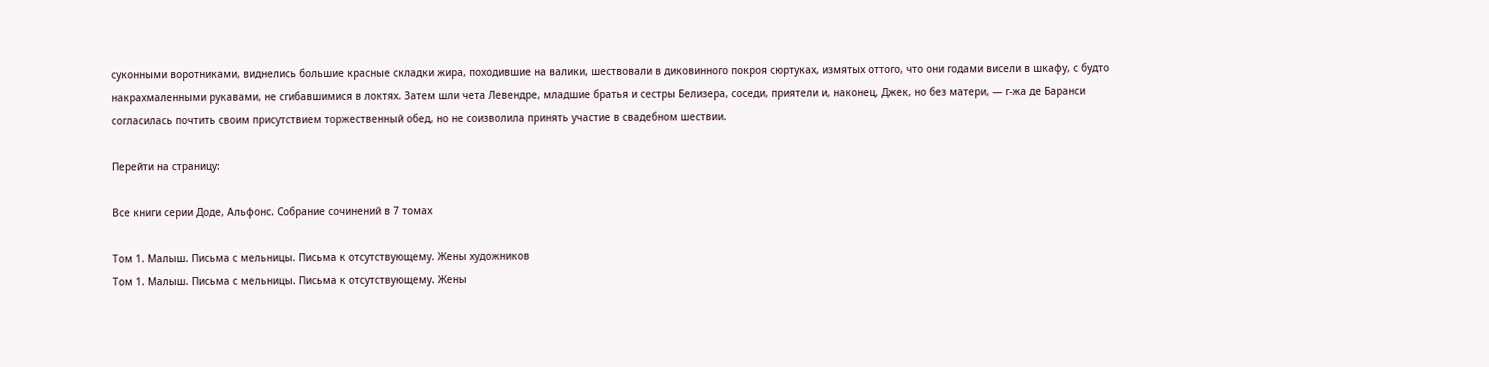суконными воротниками, виднелись большие красные складки жира, походившие на валики, шествовали в диковинного покроя сюртуках, измятых оттого, что они годами висели в шкафу, с будто накрахмаленными рукавами, не сгибавшимися в локтях. Затем шли чета Левендре, младшие братья и сестры Белизера, соседи, приятели и, наконец, Джек, но без матери, — г-жа де Баранси согласилась почтить своим присутствием торжественный обед, но не соизволила принять участие в свадебном шествии.

Перейти на страницу:

Все книги серии Доде, Альфонс. Собрание сочинений в 7 томах

Том 1. Малыш. Письма с мельницы. Письма к отсутствующему. Жены художников
Том 1. Малыш. Письма с мельницы. Письма к отсутствующему. Жены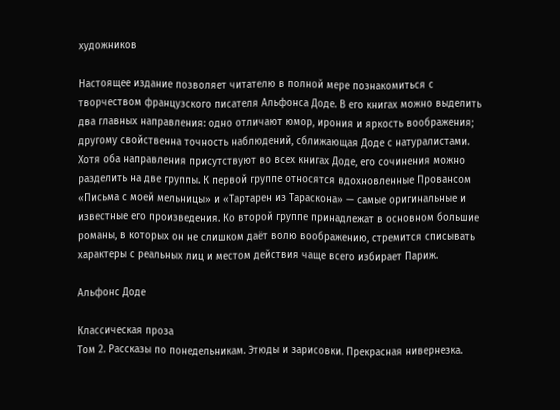художников

Настоящее издание позволяет читателю в полной мере познакомиться с творчеством французского писателя Альфонса Доде. В его книгах можно выделить два главных направления: одно отличают юмор, ирония и яркость воображения; другому свойственна точность наблюдений, сближающая Доде с натуралистами. Хотя оба направления присутствуют во всех книгах Доде, его сочинения можно разделить на две группы. К первой группе относятся вдохновленные Провансом «Письма с моей мельницы» и «Тартарен из Тараскона» — самые оригинальные и известные его произведения. Ко второй группе принадлежат в основном большие романы, в которых он не слишком даёт волю воображению, стремится списывать характеры с реальных лиц и местом действия чаще всего избирает Париж.

Альфонс Доде

Классическая проза
Том 2. Рассказы по понедельникам. Этюды и зарисовки. Прекрасная нивернезка.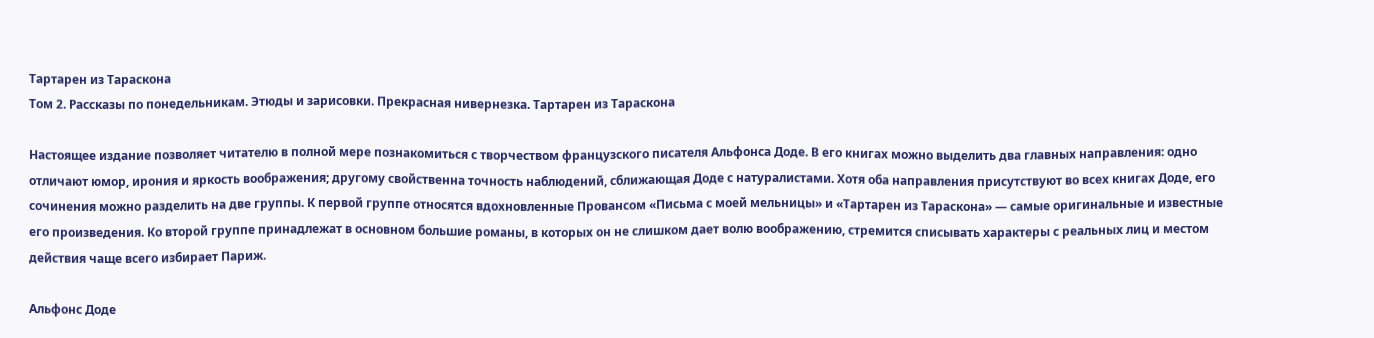Тартарен из Тараскона
Том 2. Рассказы по понедельникам. Этюды и зарисовки. Прекрасная нивернезка. Тартарен из Тараскона

Настоящее издание позволяет читателю в полной мере познакомиться с творчеством французского писателя Альфонса Доде. В его книгах можно выделить два главных направления: одно отличают юмор, ирония и яркость воображения; другому свойственна точность наблюдений, сближающая Доде с натуралистами. Хотя оба направления присутствуют во всех книгах Доде, его сочинения можно разделить на две группы. К первой группе относятся вдохновленные Провансом «Письма с моей мельницы» и «Тартарен из Тараскона» — самые оригинальные и известные его произведения. Ко второй группе принадлежат в основном большие романы, в которых он не слишком дает волю воображению, стремится списывать характеры с реальных лиц и местом действия чаще всего избирает Париж.

Альфонс Доде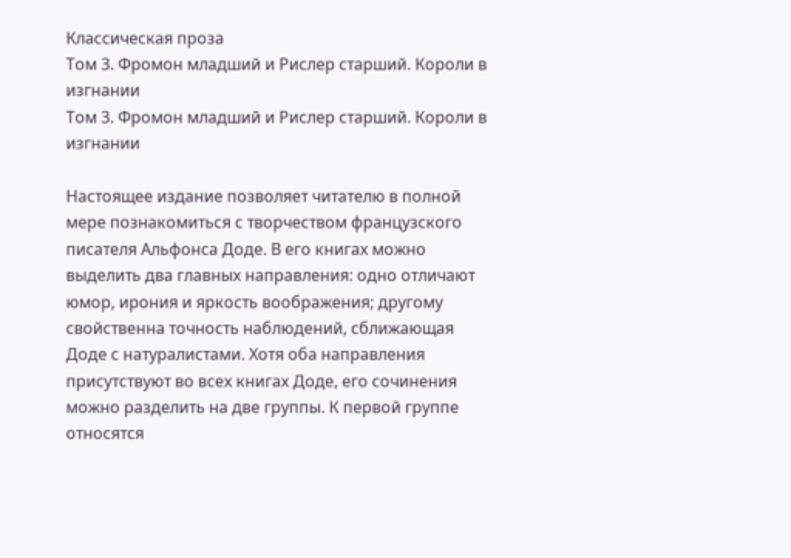Классическая проза
Том 3. Фромон младший и Рислер старший. Короли в изгнании
Том 3. Фромон младший и Рислер старший. Короли в изгнании

Настоящее издание позволяет читателю в полной мере познакомиться с творчеством французского писателя Альфонса Доде. В его книгах можно выделить два главных направления: одно отличают юмор, ирония и яркость воображения; другому свойственна точность наблюдений, сближающая Доде с натуралистами. Хотя оба направления присутствуют во всех книгах Доде, его сочинения можно разделить на две группы. К первой группе относятся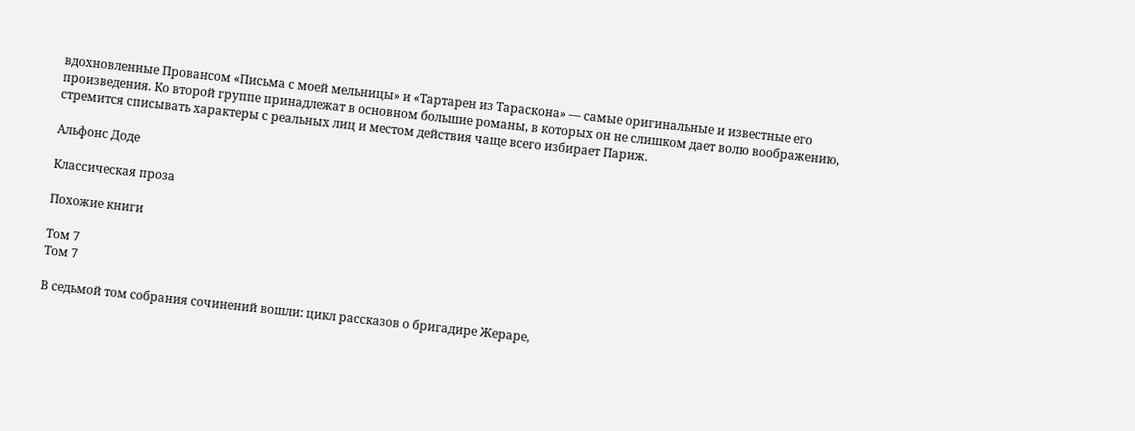вдохновленные Провансом «Письма с моей мельницы» и «Тартарен из Тараскона» — самые оригинальные и известные его произведения. Ко второй группе принадлежат в основном большие романы, в которых он не слишком дает волю воображению, стремится списывать характеры с реальных лиц и местом действия чаще всего избирает Париж.

Альфонс Доде

Классическая проза

Похожие книги

Том 7
Том 7

В седьмой том собрания сочинений вошли: цикл рассказов о бригадире Жераре,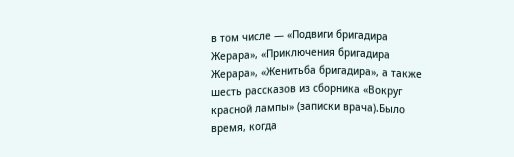в том числе — «Подвиги бригадира Жерара», «Приключения бригадира Жерара», «Женитьба бригадира», а также шесть рассказов из сборника «Вокруг красной лампы» (записки врача).Было время, когда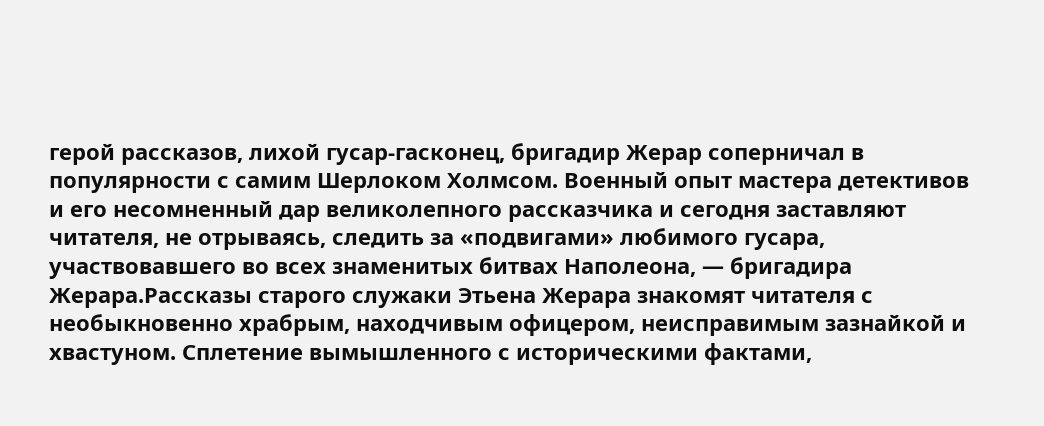герой рассказов, лихой гусар-гасконец, бригадир Жерар соперничал в популярности с самим Шерлоком Холмсом. Военный опыт мастера детективов и его несомненный дар великолепного рассказчика и сегодня заставляют читателя, не отрываясь, следить за «подвигами» любимого гусара, участвовавшего во всех знаменитых битвах Наполеона, — бригадира Жерара.Рассказы старого служаки Этьена Жерара знакомят читателя с необыкновенно храбрым, находчивым офицером, неисправимым зазнайкой и хвастуном. Сплетение вымышленного с историческими фактами,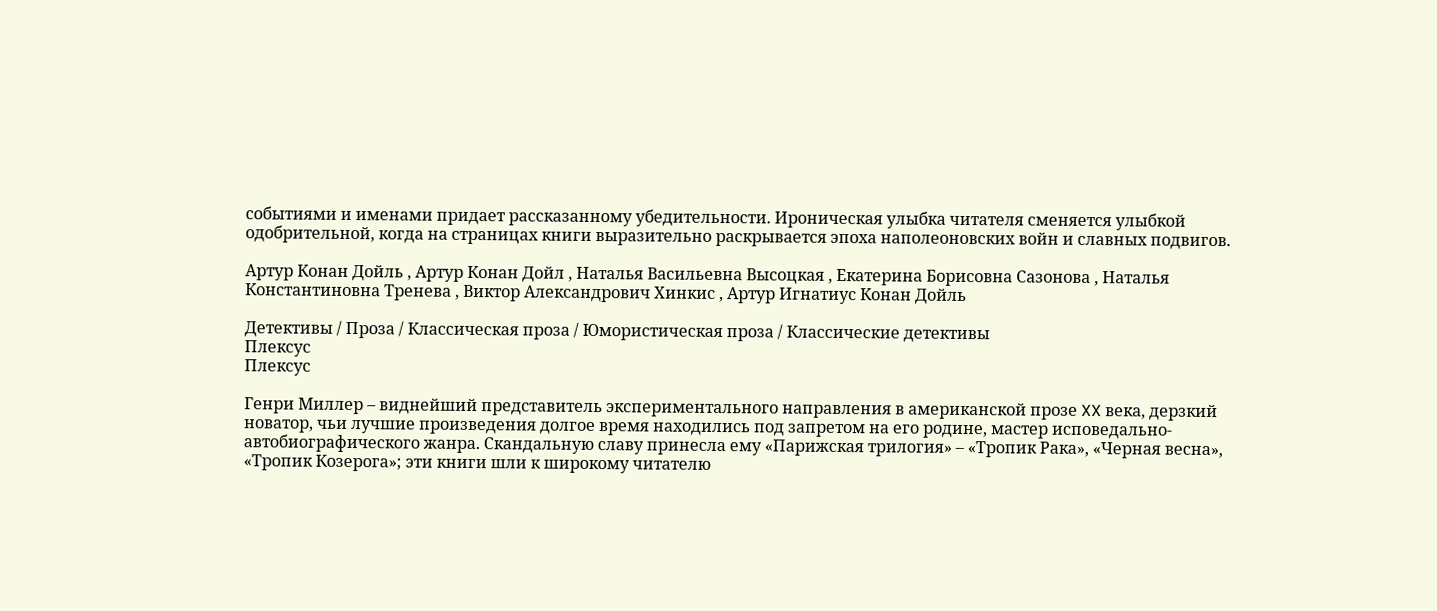событиями и именами придает рассказанному убедительности. Ироническая улыбка читателя сменяется улыбкой одобрительной, когда на страницах книги выразительно раскрывается эпоха наполеоновских войн и славных подвигов.

Артур Конан Дойль , Артур Конан Дойл , Наталья Васильевна Высоцкая , Екатерина Борисовна Сазонова , Наталья Константиновна Тренева , Виктор Александрович Хинкис , Артур Игнатиус Конан Дойль

Детективы / Проза / Классическая проза / Юмористическая проза / Классические детективы
Плексус
Плексус

Генри Миллер – виднейший представитель экспериментального направления в американской прозе XX века, дерзкий новатор, чьи лучшие произведения долгое время находились под запретом на его родине, мастер исповедально-автобиографического жанра. Скандальную славу принесла ему «Парижская трилогия» – «Тропик Рака», «Черная весна», «Тропик Козерога»; эти книги шли к широкому читателю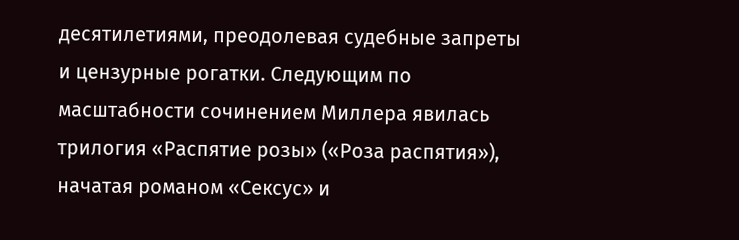десятилетиями, преодолевая судебные запреты и цензурные рогатки. Следующим по масштабности сочинением Миллера явилась трилогия «Распятие розы» («Роза распятия»), начатая романом «Сексус» и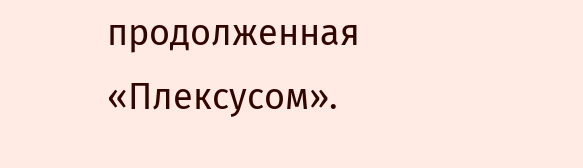продолженная «Плексусом».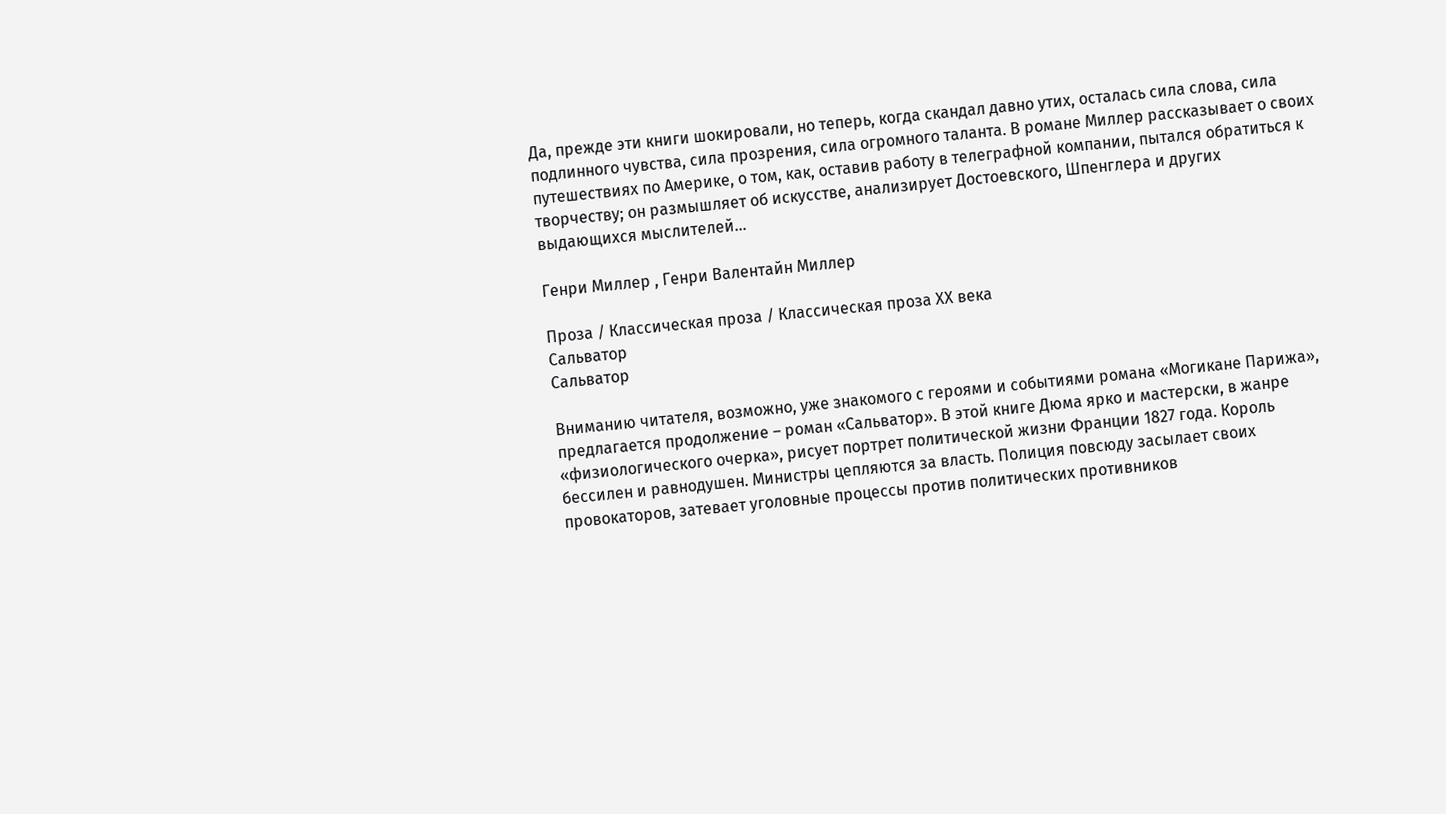Да, прежде эти книги шокировали, но теперь, когда скандал давно утих, осталась сила слова, сила подлинного чувства, сила прозрения, сила огромного таланта. В романе Миллер рассказывает о своих путешествиях по Америке, о том, как, оставив работу в телеграфной компании, пытался обратиться к творчеству; он размышляет об искусстве, анализирует Достоевского, Шпенглера и других выдающихся мыслителей…

Генри Миллер , Генри Валентайн Миллер

Проза / Классическая проза / Классическая проза ХX века
Сальватор
Сальватор

Вниманию читателя, возможно, уже знакомого с героями и событиями романа «Могикане Парижа», предлагается продолжение – роман «Сальватор». В этой книге Дюма ярко и мастерски, в жанре «физиологического очерка», рисует портрет политической жизни Франции 1827 года. Король бессилен и равнодушен. Министры цепляются за власть. Полиция повсюду засылает своих провокаторов, затевает уголовные процессы против политических противников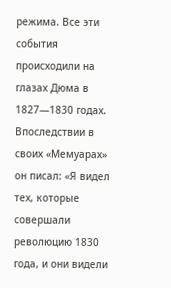режима. Все эти события происходили на глазах Дюма в 1827—1830 годах. Впоследствии в своих «Мемуарах» он писал: «Я видел тех, которые совершали революцию 1830 года, и они видели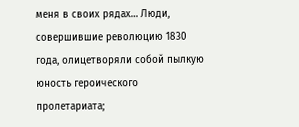меня в своих рядах… Люди, совершившие революцию 1830 года, олицетворяли собой пылкую юность героического пролетариата;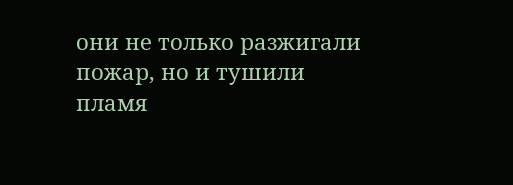они не только разжигали пожар, но и тушили пламя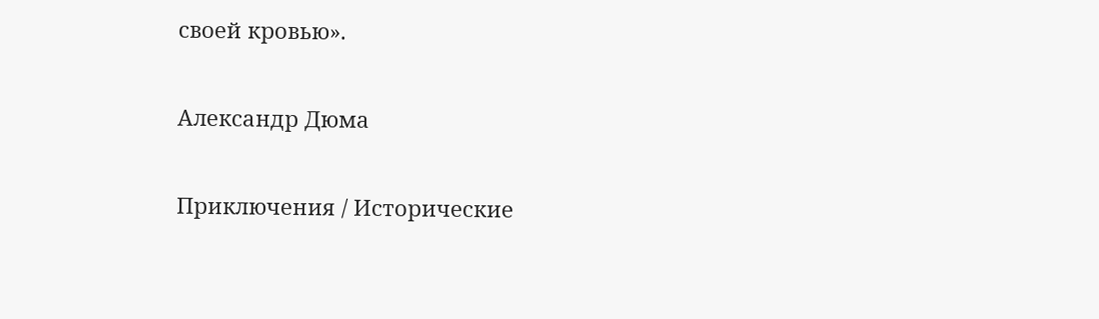своей кровью».

Александр Дюма

Приключения / Исторические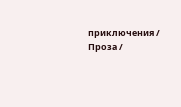приключения / Проза /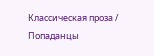Классическая проза / Попаданцы